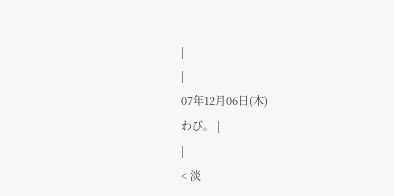|
|
07年12月06日(木)
わび。 |
|
< 淡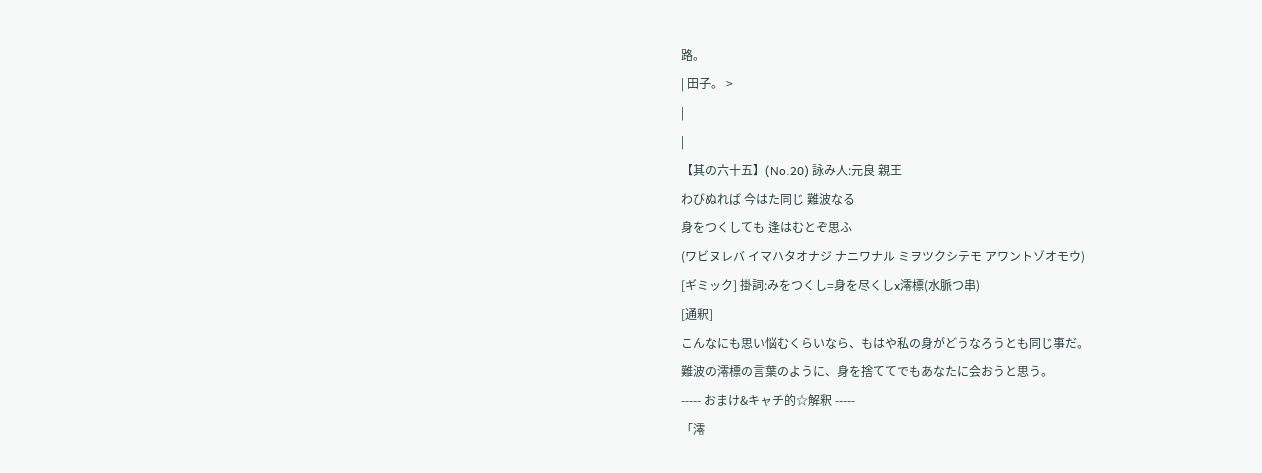路。
| 田子。 >
|
|
【其の六十五】(No.20) 詠み人:元良 親王
わびぬれば 今はた同じ 難波なる
身をつくしても 逢はむとぞ思ふ
(ワビヌレバ イマハタオナジ ナニワナル ミヲツクシテモ アワントゾオモウ)
[ギミック] 掛詞:みをつくし=身を尽くしx澪標(水脈つ串)
[通釈]
こんなにも思い悩むくらいなら、もはや私の身がどうなろうとも同じ事だ。
難波の澪標の言葉のように、身を捨ててでもあなたに会おうと思う。
----- おまけ&キャチ的☆解釈 -----
「澪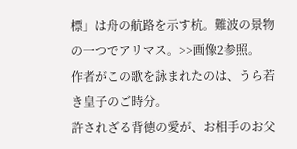標」は舟の航路を示す杭。難波の景物の一つでアリマス。>>画像2参照。
作者がこの歌を詠まれたのは、うら若き皇子のご時分。
許されざる背徳の愛が、お相手のお父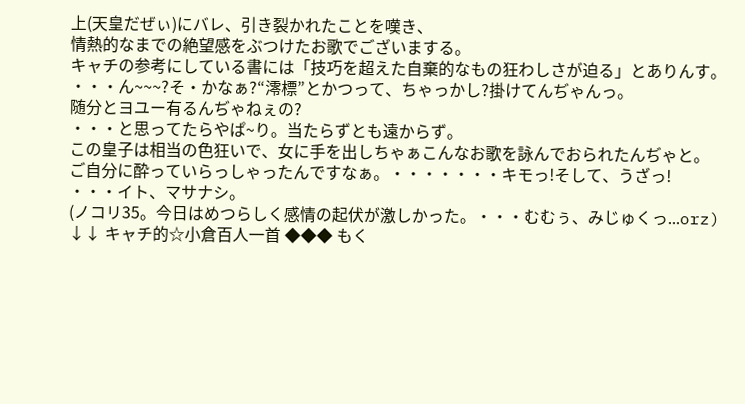上(天皇だぜぃ)にバレ、引き裂かれたことを嘆き、
情熱的なまでの絶望感をぶつけたお歌でございまする。
キャチの参考にしている書には「技巧を超えた自棄的なもの狂わしさが迫る」とありんす。
・・・ん~~~?そ・かなぁ?“澪標”とかつって、ちゃっかし?掛けてんぢゃんっ。
随分とヨユー有るんぢゃねぇの?
・・・と思ってたらやぱ~り。当たらずとも遠からず。
この皇子は相当の色狂いで、女に手を出しちゃぁこんなお歌を詠んでおられたんぢゃと。
ご自分に酔っていらっしゃったんですなぁ。・・・・・・・キモっ!そして、うざっ!
・・・イト、マサナシ。
(ノコリ35。今日はめつらしく感情の起伏が激しかった。・・・むむぅ、みじゅくっ...orz)
↓↓ キャチ的☆小倉百人一首 ◆◆◆ もく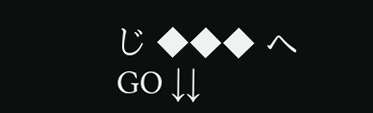じ ◆◆◆ へGO ↓↓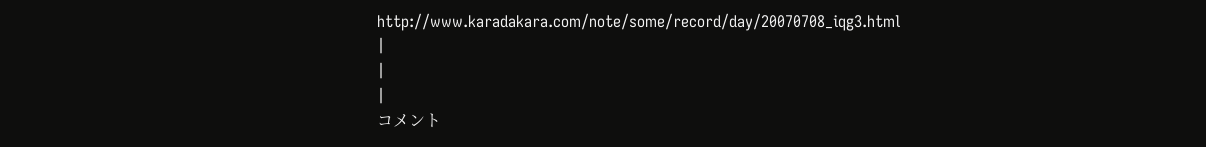http://www.karadakara.com/note/some/record/day/20070708_iqg3.html
|
|
|
コメント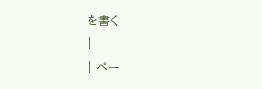を書く
|
| ペー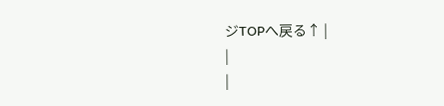ジTOPへ戻る↑ |
|
|